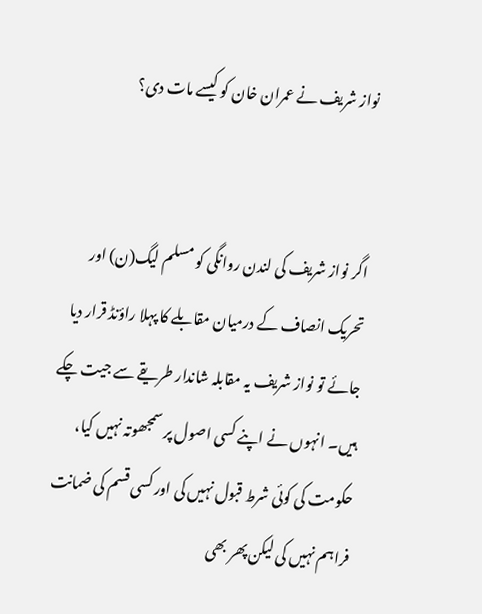نواز شریف نے عمران خان کو کیسے مات دی؟


اگر نواز شریف کی لندن روانگی کو مسلم لیگ(ن) اور تحریک انصاف کے درمیان مقابلے کا پہلا راؤنڈ قرار دیا جائے تو نواز شریف یہ مقابلہ شاندار طریقے سے جیت چکے ہیں۔ انہوں نے اپنے کسی اصول پر سمجھوتہ نہیں کیا، حکومت کی کوئی شرط قبول نہیں کی اور کسی قسم کی ضمانت فراہم نہیں کی لیکن پھر بھی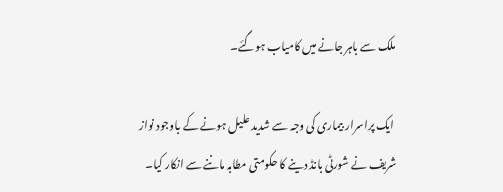ملک سے باہر جانے میں کامیاب ہوگئے۔

 ایک پراسرار بیماری کی وجہ سے شدید علیل ہونے کے باوجود نواز شریف نے شورٹی بانڈ دینے کا حکومتی مطابہ ماننے سے انکار کیا۔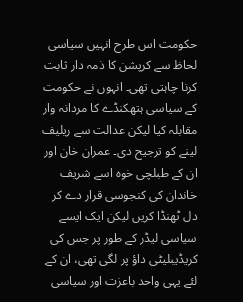حکومت اس طرح انہیں سیاسی لحاظ سے کرپشن کا ذمہ دار ثابت کرنا چاہتی تھی۔ انہوں نے حکومت کے سیاسی ہتھکنڈے کا مردانہ وار مقابلہ کیا لیکن عدالت سے ریلیف لینے کو ترجیح دی۔ عمران خان اور ان کے طبلچی خوہ اسے شریف خاندان کی کنجوسی قرار دے کر دل ٹھنڈا کریں لیکن ایک ایسے سیاسی لیڈر کے طور پر جس کی کریڈیبلیٹی داؤ پر لگی تھی، ان کے لئے یہی واحد باعزت اور سیاسی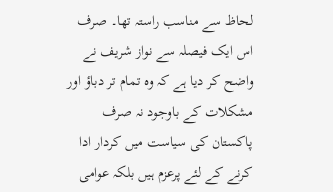لحاظ سے مناسب راستہ تھا۔ صرف اس ایک فیصلہ سے نواز شریف نے واضح کر دیا ہے کہ وہ تمام تر دباؤ اور مشکلات کے باوجود نہ صرف پاکستان کی سیاست میں کردار ادا کرنے کے لئے پرعزم ہیں بلکہ عوامی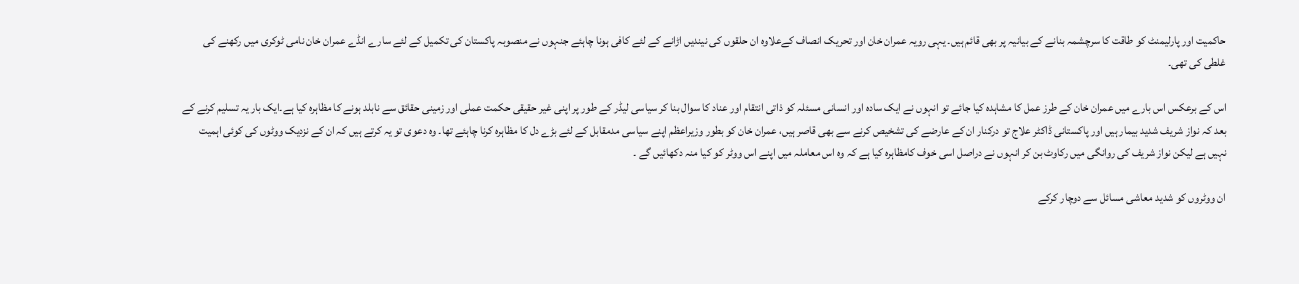حاکمیت اور پارلیمنٹ کو طاقت کا سرچشمہ بنانے کے بیانیہ پر بھی قائم ہیں۔ یہی رویہ عمران خان اور تحریک انصاف کےعلاوہ ان حلقوں کی نیندیں اڑانے کے لئے کافی ہونا چاہئے جنہوں نے منصوبہ پاکستان کی تکمیل کے لئے سارے انڈے عمران خان نامی ٹوکری میں رکھنے کی غلطی کی تھی۔

اس کے برعکس اس بارے میں عمران خان کے طرز عمل کا مشاہدہ کیا جائے تو انہوں نے ایک سادہ اور انسانی مسئلہ کو ذاتی انتقام اور عناد کا سوال بنا کر سیاسی لیڈر کے طور پر اپنی غیر حقیقی حکمت عملی اور زمینی حقائق سے نابلد ہونے کا مظاہرہ کیا ہے۔ایک بار یہ تسلیم کرنے کے بعد کہ نواز شریف شدید بیمار ہیں اور پاکستانی ڈاکٹر علاج تو درکنار ان کے عارضے کی تشخیص کرنے سے بھی قاصر ہیں، عمران خان کو بطور وزیراعظم اپنے سیاسی مدمقابل کے لئے بڑے دل کا مظاہرہ کرنا چاہئے تھا۔ وہ دعوی تو یہ کرتے ہیں کہ ان کے نزدیک ووٹوں کی کوئی اہمیت نہیں ہے لیکن نواز شریف کی روانگی میں رکاوٹ بن کر انہوں نے دراصل اسی خوف کامظاہرہ کیا ہے کہ وہ اس معاملہ میں اپنے اس ووٹر کو کیا منہ دکھائیں گے ۔

ان ووٹروں کو شدید معاشی مسائل سے دوچار کرکے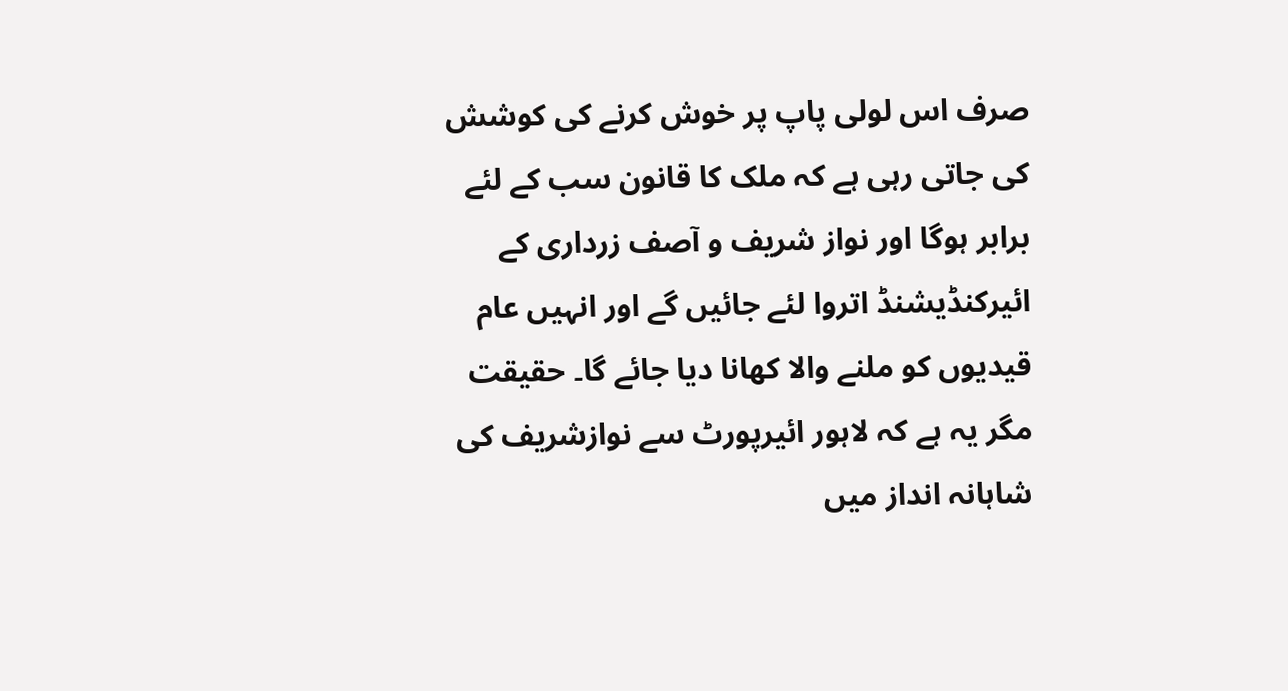صرف اس لولی پاپ پر خوش کرنے کی کوشش کی جاتی رہی ہے کہ ملک کا قانون سب کے لئے برابر ہوگا اور نواز شریف و آصف زرداری کے ائیرکنڈیشنڈ اتروا لئے جائیں گے اور انہیں عام قیدیوں کو ملنے والا کھانا دیا جائے گا۔ حقیقت مگر یہ ہے کہ لاہور ائیرپورٹ سے نوازشریف کی شاہانہ انداز میں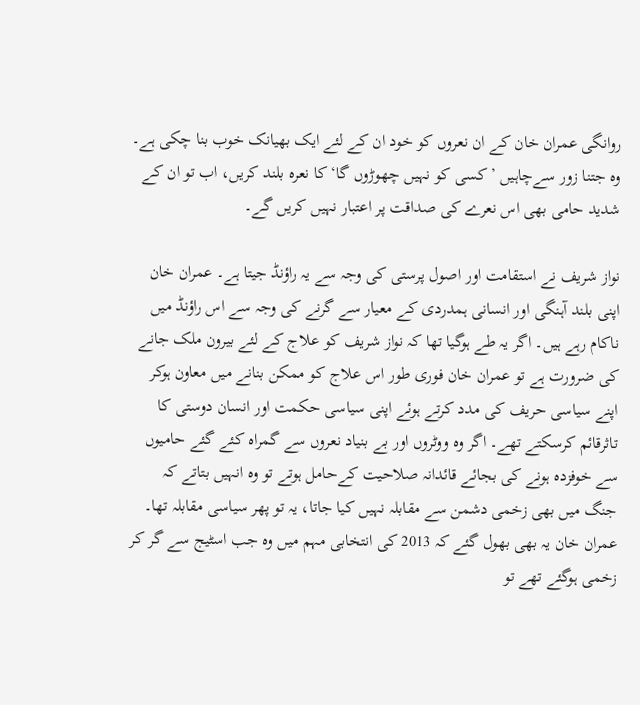روانگی عمران خان کے ان نعروں کو خود ان کے لئے ایک بھیانک خوب بنا چکی ہے۔ وہ جتنا زور سےچاہیں ’کسی کو نہیں چھوڑوں گا‘ کا نعرہ بلند کریں، اب تو ان کے شدید حامی بھی اس نعرے کی صداقت پر اعتبار نہیں کریں گے۔

نواز شریف نے استقامت اور اصول پرستی کی وجہ سے یہ راؤنڈ جیتا ہے۔ عمران خان اپنی بلند آہنگی اور انسانی ہمدردی کے معیار سے گرنے کی وجہ سے اس راؤنڈ میں ناکام رہے ہیں۔ اگر یہ طے ہوگیا تھا کہ نواز شریف کو علاج کے لئے بیرون ملک جانے کی ضرورت ہے تو عمران خان فوری طور اس علاج کو ممکن بنانے میں معاون ہوکر اپنے سیاسی حریف کی مدد کرتے ہوئے اپنی سیاسی حکمت اور انسان دوستی کا تاثرقائم کرسکتے تھے۔ اگر وہ ووٹروں اور بے بنیاد نعروں سے گمراہ کئے گئے حامیوں سے خوفزدہ ہونے کی بجائے قائدانہ صلاحیت کےحامل ہوتے تو وہ انہیں بتاتے کہ جنگ میں بھی زخمی دشمن سے مقابلہ نہیں کیا جاتا، یہ تو پھر سیاسی مقابلہ تھا۔ عمران خان یہ بھی بھول گئے کہ 2013 کی انتخابی مہم میں وہ جب اسٹیج سے گر کر زخمی ہوگئے تھے تو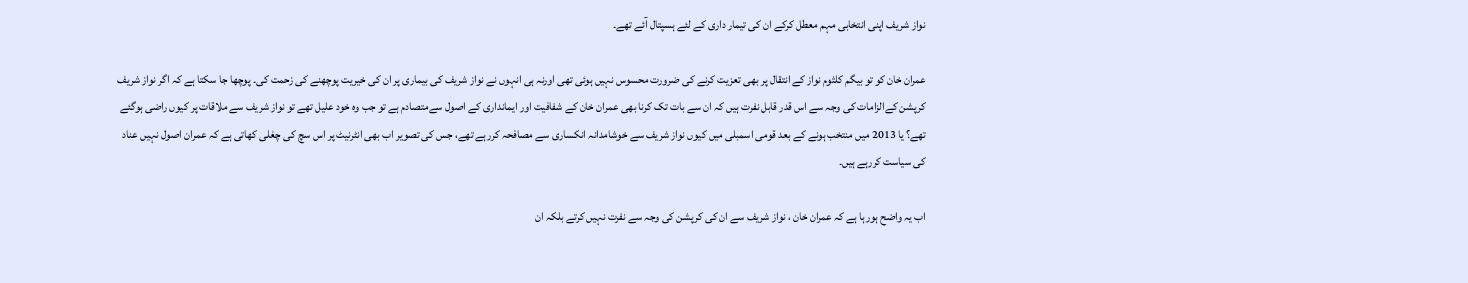نواز شریف اپنی انتخابی مہم معطل کرکے ان کی تیمار داری کے لئے ہسپتال آئے تھے۔

عمران خان کو تو بیگم کلثوم نواز کے انتقال پر بھی تعزیت کرنے کی ضرورت محسوس نہیں ہوئی تھی اورنہ ہی انہوں نے نواز شریف کی بیماری پر ان کی خیریت پوچھنے کی زحمت کی۔ پوچھا جا سکتا ہے کہ اگر نواز شریف کرپشن کےالزامات کی وجہ سے اس قدر قابل نفرت ہیں کہ ان سے بات تک کرنا بھی عمران خان کے شفافیت اور ایمانداری کے اصول سےمتصادم ہے تو جب وہ خود علیل تھے تو نواز شریف سے ملاقات پر کیوں راضی ہوگئے تھے؟ یا 2013 میں منتخب ہونے کے بعد قومی اسمبلی میں کیوں نواز شریف سے خوشامدانہ انکساری سے مصافحہ کررہے تھے، جس کی تصویر اب بھی انٹرنیٹ پر اس سچ کی چغلی کھاتی ہے کہ عمران اصول نہیں عناد کی سیاست کررہے ہیں۔

اب یہ واضح ہورہا ہے کہ عمران خان ، نواز شریف سے ان کی کرپشن کی وجہ سے نفرت نہیں کرتے بلکہ ان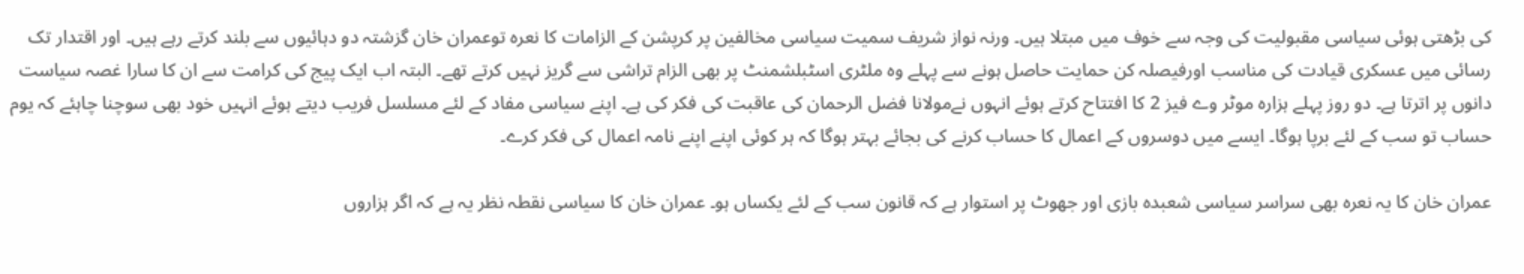کی بڑھتی ہوئی سیاسی مقبولیت کی وجہ سے خوف میں مبتلا ہیں۔ ورنہ نواز شریف سمیت سیاسی مخالفین پر کرپشن کے الزامات کا نعرہ توعمران خان گزشتہ دو دہائیوں سے بلند کرتے رہے ہیں۔ اور اقتدار تک رسائی میں عسکری قیادت کی مناسب اورفیصلہ کن حمایت حاصل ہونے سے پہلے وہ ملٹری اسٹبلشمنٹ پر بھی الزام تراشی سے گریز نہیں کرتے تھے۔ البتہ اب ایک پیج کی کرامت سے ان کا سارا غصہ سیاست دانوں پر اترتا ہے۔ دو روز پہلے ہزارہ موٹر وے فیز 2 کا افتتاح کرتے ہوئے انہوں نےمولانا فضل الرحمان کی عاقبت کی فکر کی ہے۔ اپنے سیاسی مفاد کے لئے مسلسل فریب دیتے ہوئے انہیں خود بھی سوچنا چاہئے کہ یوم حساب تو سب کے لئے برپا ہوگا۔ ایسے میں دوسروں کے اعمال کا حساب کرنے کی بجائے بہتر ہوگا کہ ہر کوئی اپنے اپنے نامہ اعمال کی فکر کرے۔

عمران خان کا یہ نعرہ بھی سراسر سیاسی شعبدہ بازی اور جھوٹ پر استوار ہے کہ قانون سب کے لئے یکساں ہو۔ عمران خان کا سیاسی نقطہ نظر یہ ہے کہ اگر ہزاروں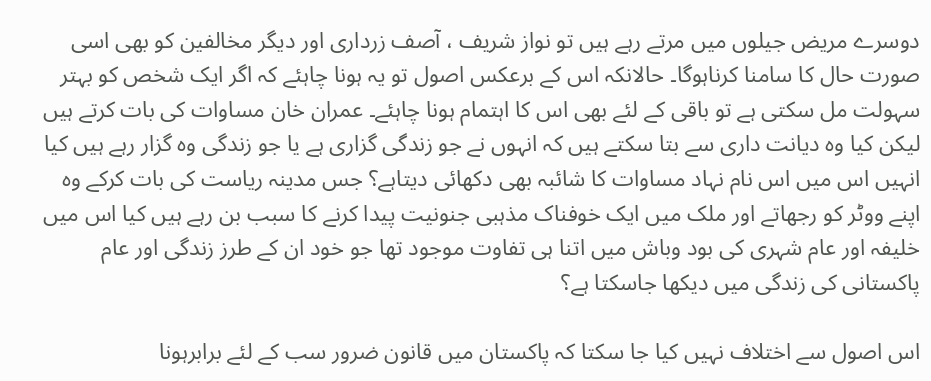دوسرے مریض جیلوں میں مرتے رہے ہیں تو نواز شریف ، آصف زرداری اور دیگر مخالفین کو بھی اسی صورت حال کا سامنا کرناہوگا۔ حالانکہ اس کے برعکس اصول تو یہ ہونا چاہئے کہ اگر ایک شخص کو بہتر سہولت مل سکتی ہے تو باقی کے لئے بھی اس کا اہتمام ہونا چاہئے۔ عمران خان مساوات کی بات کرتے ہیں لیکن کیا وہ دیانت داری سے بتا سکتے ہیں کہ انہوں نے جو زندگی گزاری ہے یا جو زندگی وہ گزار رہے ہیں کیا انہیں اس میں اس نام نہاد مساوات کا شائبہ بھی دکھائی دیتاہے؟ جس مدینہ ریاست کی بات کرکے وہ اپنے ووٹر کو رجھاتے اور ملک میں ایک خوفناک مذہبی جنونیت پیدا کرنے کا سبب بن رہے ہیں کیا اس میں خلیفہ اور عام شہری کی بود وباش میں اتنا ہی تفاوت موجود تھا جو خود ان کے طرز زندگی اور عام پاکستانی کی زندگی میں دیکھا جاسکتا ہے؟

اس اصول سے اختلاف نہیں کیا جا سکتا کہ پاکستان میں قانون ضرور سب کے لئے برابرہونا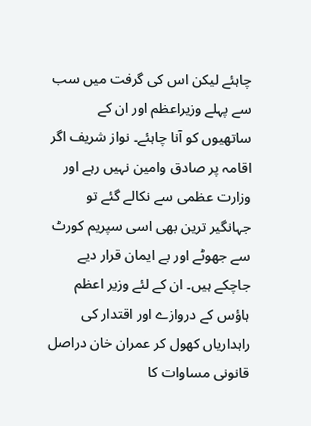چاہئے لیکن اس کی گرفت میں سب سے پہلے وزیراعظم اور ان کے ساتھیوں کو آنا چاہئے۔ نواز شریف اگر اقامہ پر صادق وامین نہیں رہے اور وزارت عظمی سے نکالے گئے تو جہانگیر ترین بھی اسی سپریم کورٹ سے جھوٹے اور بے ایمان قرار دیے جاچکے ہیں۔ ان کے لئے وزیر اعظم ہاؤس کے دروازے اور اقتدار کی راہداریاں کھول کر عمران خان دراصل قانونی مساوات کا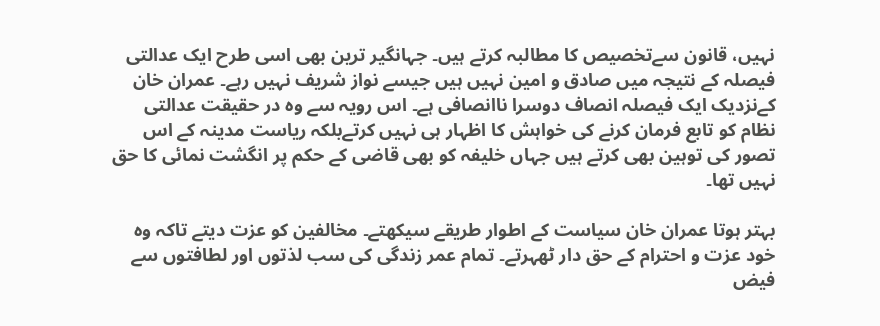نہیں، قانون سےتخصیص کا مطالبہ کرتے ہیں۔ جہانگیر ترین بھی اسی طرح ایک عدالتی فیصلہ کے نتیجہ میں صادق و امین نہیں ہیں جیسے نواز شریف نہیں رہے۔ عمران خان کےنزدیک ایک فیصلہ انصاف دوسرا ناانصافی ہے۔ اس رویہ سے وہ در حقیقت عدالتی نظام کو تابع فرمان کرنے کی خواہش کا اظہار ہی نہیں کرتےبلکہ ریاست مدینہ کے اس تصور کی توہین بھی کرتے ہیں جہاں خلیفہ کو بھی قاضی کے حکم پر انگشت نمائی کا حق نہیں تھا۔

بہتر ہوتا عمران خان سیاست کے اطوار طریقے سیکھتے۔ مخالفین کو عزت دیتے تاکہ وہ خود عزت و احترام کے حق دار ٹھہرتے۔ تمام عمر زندگی کی سب لذتوں اور لطافتوں سے فیض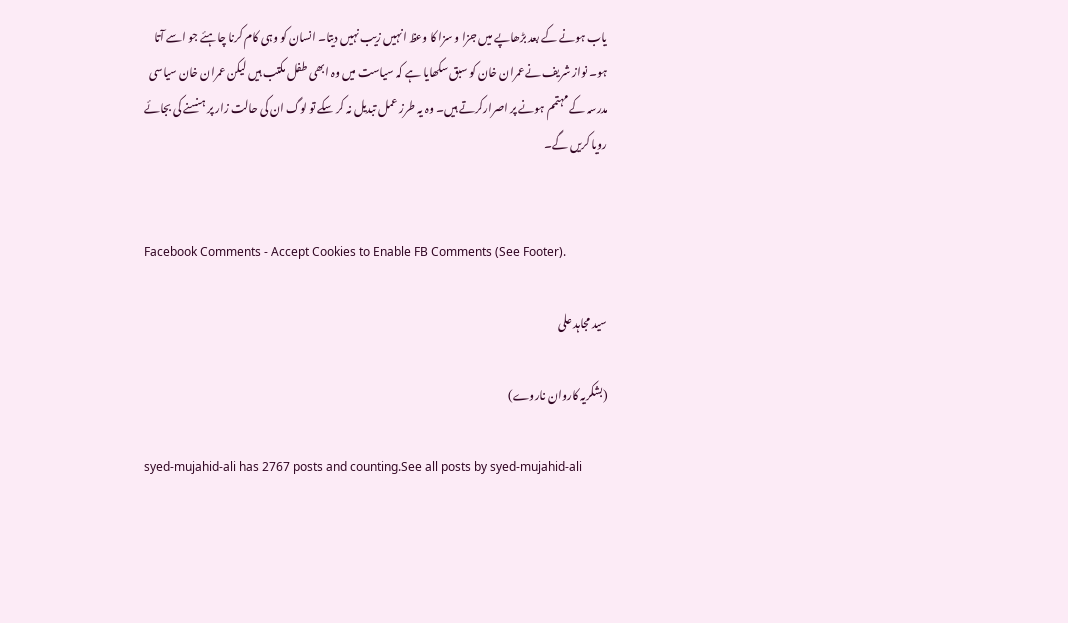یاب ہونے کے بعد بڑھاپے میں جزا و سزا کا وعظ انہیں زیب نہیں دیتا۔ انسان کو وہی کام کرنا چاہئے جو اسے آتا ہو۔ نواز شریف نےعمران خان کو سبق سکھایا ہے کہ سیاست میں وہ ابھی طفل مکتب ہیں لیکن عمران خان سیاسی مدرسہ کے مہتمم ہونے پر اصرارکرتے ہیں۔ وہ یہ طرز عمل تبدیل نہ کر سکے تو لوگ ان کی حالت زار پر ہنسنے کی بجائے رویا کریں گے۔


Facebook Comments - Accept Cookies to Enable FB Comments (See Footer).

سید مجاہد علی

(بشکریہ کاروان ناروے)

syed-mujahid-ali has 2767 posts and counting.See all posts by syed-mujahid-ali